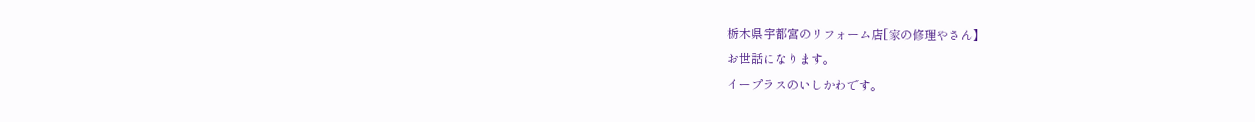栃木県宇都宮のリフォーム店[家の修理やさん】
お世話になります。
イープラスのいしかわです。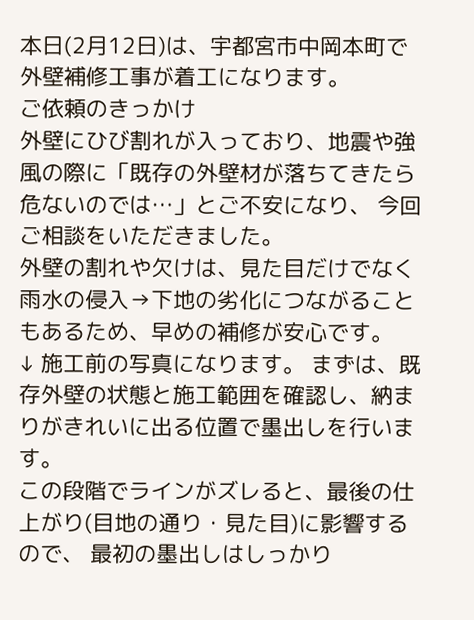本日(2月12日)は、宇都宮市中岡本町で外壁補修工事が着工になります。
ご依頼のきっかけ
外壁にひび割れが入っており、地震や強風の際に「既存の外壁材が落ちてきたら危ないのでは…」とご不安になり、 今回ご相談をいただきました。
外壁の割れや欠けは、見た目だけでなく雨水の侵入→下地の劣化につながることもあるため、早めの補修が安心です。
↓ 施工前の写真になります。 まずは、既存外壁の状態と施工範囲を確認し、納まりがきれいに出る位置で墨出しを行います。
この段階でラインがズレると、最後の仕上がり(目地の通り・見た目)に影響するので、 最初の墨出しはしっかり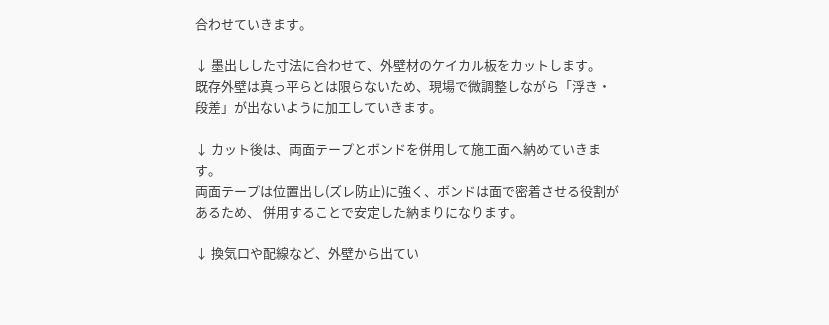合わせていきます。

↓ 墨出しした寸法に合わせて、外壁材のケイカル板をカットします。
既存外壁は真っ平らとは限らないため、現場で微調整しながら「浮き・段差」が出ないように加工していきます。

↓ カット後は、両面テープとボンドを併用して施工面へ納めていきます。
両面テープは位置出し(ズレ防止)に強く、ボンドは面で密着させる役割があるため、 併用することで安定した納まりになります。

↓ 換気口や配線など、外壁から出てい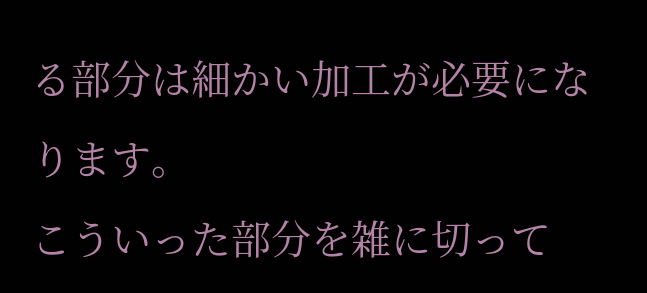る部分は細かい加工が必要になります。
こういった部分を雑に切って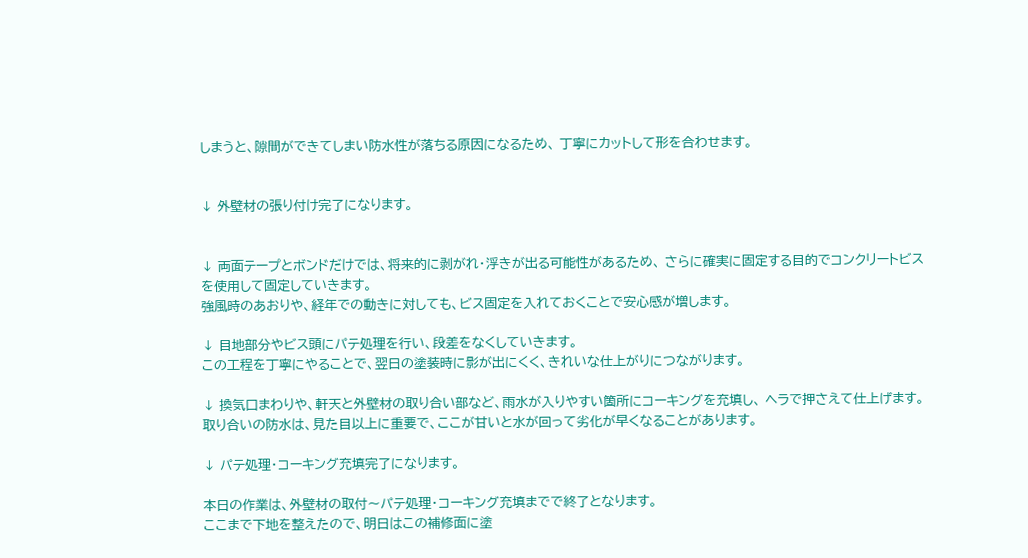しまうと、隙間ができてしまい防水性が落ちる原因になるため、 丁寧にカットして形を合わせます。


↓ 外壁材の張り付け完了になります。


↓ 両面テープとボンドだけでは、将来的に剥がれ・浮きが出る可能性があるため、 さらに確実に固定する目的でコンクリートビスを使用して固定していきます。
強風時のあおりや、経年での動きに対しても、ビス固定を入れておくことで安心感が増します。

↓ 目地部分やビス頭にパテ処理を行い、段差をなくしていきます。
この工程を丁寧にやることで、翌日の塗装時に影が出にくく、きれいな仕上がりにつながります。

↓ 換気口まわりや、軒天と外壁材の取り合い部など、雨水が入りやすい箇所にコーキングを充填し、 ヘラで押さえて仕上げます。
取り合いの防水は、見た目以上に重要で、ここが甘いと水が回って劣化が早くなることがあります。

↓ パテ処理・コーキング充填完了になります。

本日の作業は、外壁材の取付〜パテ処理・コーキング充填までで終了となります。
ここまで下地を整えたので、明日はこの補修面に塗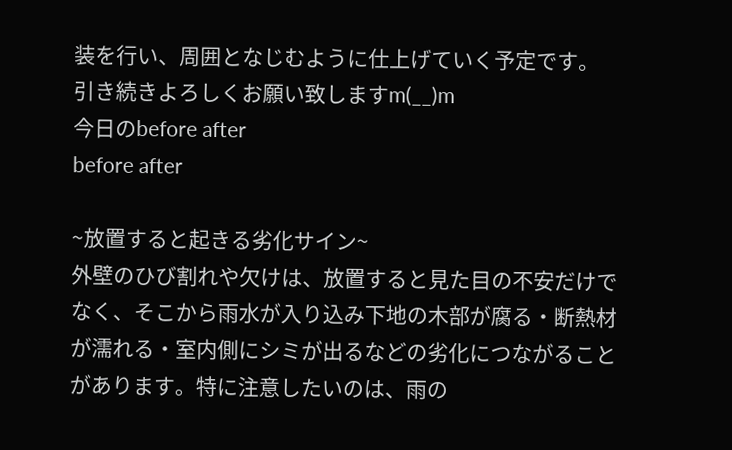装を行い、周囲となじむように仕上げていく予定です。
引き続きよろしくお願い致しますm(__)m
今日のbefore after
before after

~放置すると起きる劣化サイン~
外壁のひび割れや欠けは、放置すると見た目の不安だけでなく、そこから雨水が入り込み下地の木部が腐る・断熱材が濡れる・室内側にシミが出るなどの劣化につながることがあります。特に注意したいのは、雨の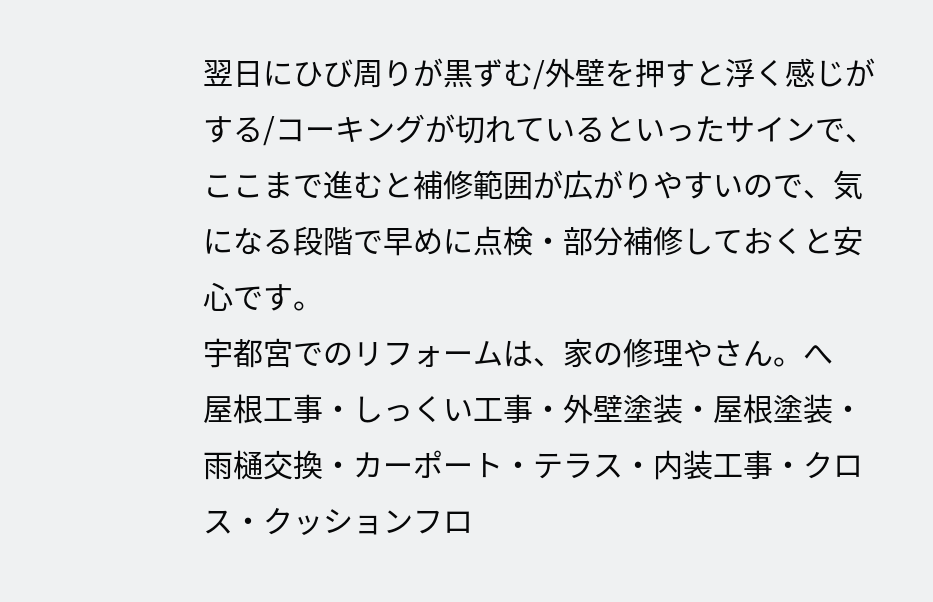翌日にひび周りが黒ずむ/外壁を押すと浮く感じがする/コーキングが切れているといったサインで、ここまで進むと補修範囲が広がりやすいので、気になる段階で早めに点検・部分補修しておくと安心です。
宇都宮でのリフォームは、家の修理やさん。へ
屋根工事・しっくい工事・外壁塗装・屋根塗装・雨樋交換・カーポート・テラス・内装工事・クロス・クッションフロ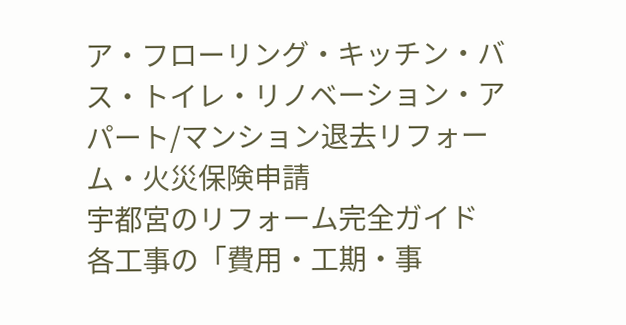ア・フローリング・キッチン・バス・トイレ・リノベーション・アパート/マンション退去リフォーム・火災保険申請
宇都宮のリフォーム完全ガイド
各工事の「費用・工期・事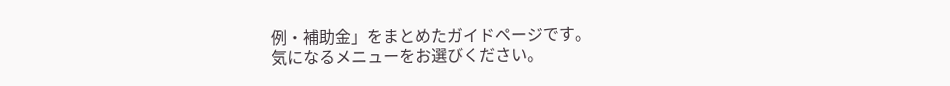例・補助金」をまとめたガイドページです。
気になるメニューをお選びください。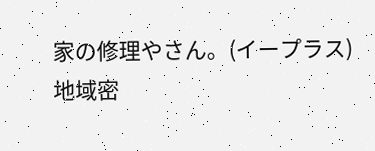家の修理やさん。(イープラス)
地域密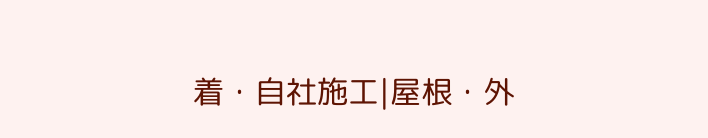着・自社施工|屋根・外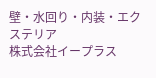壁・水回り・内装・エクステリア
株式会社イープラス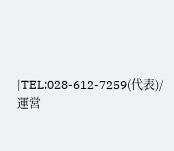|TEL:028-612-7259(代表)/運営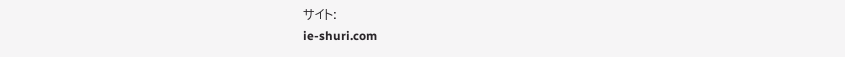サイト:
ie-shuri.com